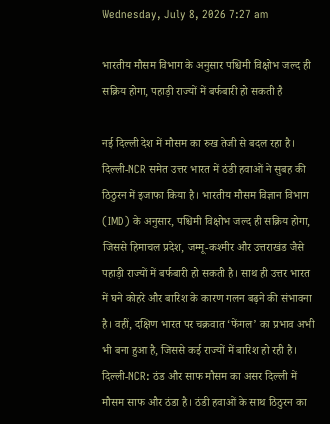Wednesday, July 8, 2026 7:27 am

भारतीय मौसम विभाग के अनुसार पश्चिमी विक्षोभ जल्द ही सक्रिय होगा, पहाड़ी राज्यों में बर्फबारी हो सकती है

नई दिल्ली देश में मौसम का रुख तेजी से बदल रहा है। दिल्ली-NCR समेत उत्तर भारत में ठंडी हवाओं ने सुबह की ठिठुरन में इजाफा किया है। भारतीय मौसम विज्ञान विभाग (IMD) के अनुसार, पश्चिमी विक्षोभ जल्द ही सक्रिय होगा, जिससे हिमाचल प्रदेश, जम्मू-कश्मीर और उत्तराखंड जैसे पहाड़ी राज्यों में बर्फबारी हो सकती है। साथ ही उत्तर भारत में घने कोहरे और बारिश के कारण गलन बढ़ने की संभावना है। वहीं, दक्षिण भारत पर चक्रवात ‘फेंगल’ का प्रभाव अभी भी बना हुआ है, जिससे कई राज्यों में बारिश हो रही है। दिल्ली-NCR: ठंड और साफ मौसम का असर दिल्ली में मौसम साफ और ठंडा है। ठंडी हवाओं के साथ ठिठुरन का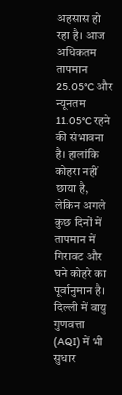अहसास हो रहा है। आज अधिकतम तापमान 25.05°C और न्यूनतम 11.05°C रहने की संभावना है। हालांकि कोहरा नहीं छाया है, लेकिन अगले कुछ दिनों में तापमान में गिरावट और घने कोहरे का पूर्वानुमान है। दिल्ली में वायु गुणवत्ता (AQI) में भी सुधार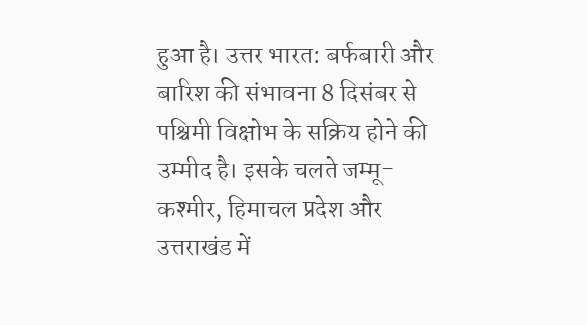हुआ है। उत्तर भारत: बर्फबारी और बारिश की संभावना 8 दिसंबर से पश्चिमी विक्षोभ के सक्रिय होने की उम्मीद है। इसके चलते जम्मू-कश्मीर, हिमाचल प्रदेश और उत्तराखंड में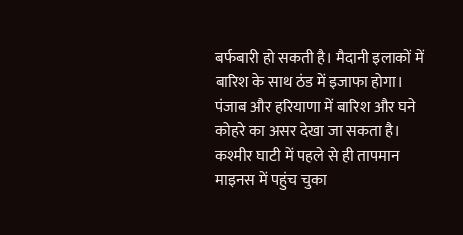बर्फबारी हो सकती है। मैदानी इलाकों में बारिश के साथ ठंड में इजाफा होगा। पंजाब और हरियाणा में बारिश और घने कोहरे का असर देखा जा सकता है। कश्मीर घाटी में पहले से ही तापमान माइनस में पहुंच चुका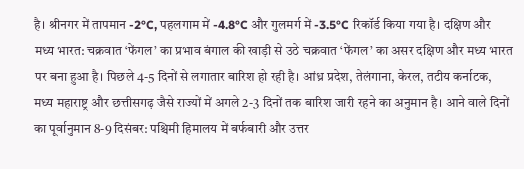है। श्रीनगर में तापमान -2°C, पहलगाम में -4.8°C और गुलमर्ग में -3.5°C रिकॉर्ड किया गया है। दक्षिण और मध्य भारत: चक्रवात ‘फेंगल’ का प्रभाव बंगाल की खाड़ी से उठे चक्रवात ‘फेंगल’ का असर दक्षिण और मध्य भारत पर बना हुआ है। पिछले 4-5 दिनों से लगातार बारिश हो रही है। आंध्र प्रदेश, तेलंगाना, केरल, तटीय कर्नाटक, मध्य महाराष्ट्र और छत्तीसगढ़ जैसे राज्यों में अगले 2-3 दिनों तक बारिश जारी रहने का अनुमान है। आने वाले दिनों का पूर्वानुमान 8-9 दिसंबर: पश्चिमी हिमालय में बर्फबारी और उत्तर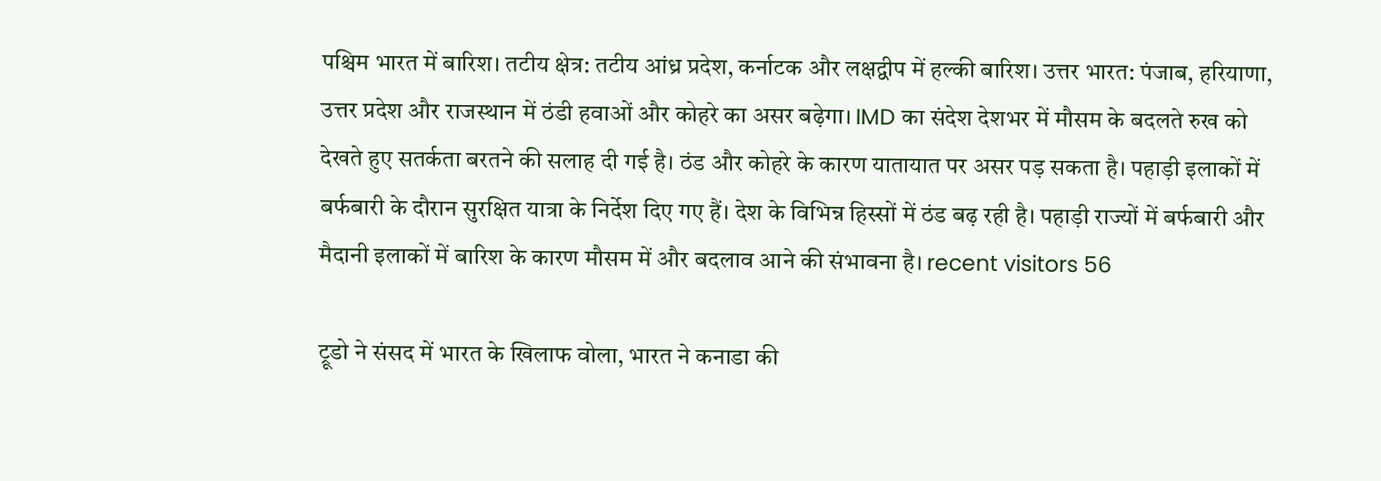पश्चिम भारत में बारिश। तटीय क्षेत्र: तटीय आंध्र प्रदेश, कर्नाटक और लक्षद्वीप में हल्की बारिश। उत्तर भारत: पंजाब, हरियाणा, उत्तर प्रदेश और राजस्थान में ठंडी हवाओं और कोहरे का असर बढ़ेगा। IMD का संदेश देशभर में मौसम के बदलते रुख को देखते हुए सतर्कता बरतने की सलाह दी गई है। ठंड और कोहरे के कारण यातायात पर असर पड़ सकता है। पहाड़ी इलाकों में बर्फबारी के दौरान सुरक्षित यात्रा के निर्देश दिए गए हैं। देश के विभिन्न हिस्सों में ठंड बढ़ रही है। पहाड़ी राज्यों में बर्फबारी और मैदानी इलाकों में बारिश के कारण मौसम में और बदलाव आने की संभावना है। recent visitors 56

ट्रूडो ने संसद में भारत के खिलाफ वोला, भारत ने कनाडा की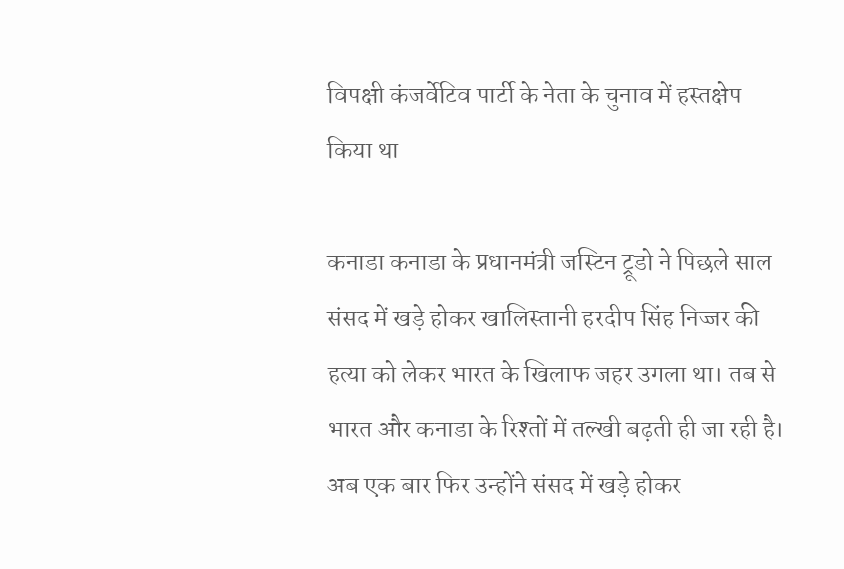विपक्षी कंजर्वेटिव पार्टी के नेता के चुनाव में हस्तक्षेप किया था

कनाडा कनाडा के प्रधानमंत्री जस्टिन ट्रूडो ने पिछले साल संसद में खड़े होकर खालिस्तानी हरदीप सिंह निज्जर की हत्या को लेकर भारत के खिलाफ जहर उगला था। तब से भारत और कनाडा के रिश्तों में तल्खी बढ़ती ही जा रही है। अब एक बार फिर उन्होंने संसद में खड़े होकर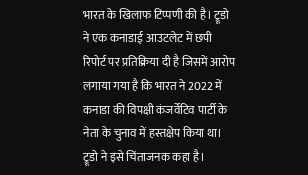भारत के खिलाफ टिप्पणी की है। ट्रूडो ने एक कनाडाई आउटलेट में छपी रिपोर्ट पर प्रतिक्रिया दी है जिसमें आरोप लगाया गया है कि भारत ने 2022 में कनाडा की विपक्षी कंजर्वेटिव पार्टी के नेता के चुनाव में हस्तक्षेप किया था। ट्रूडो ने इसे चिंताजनक कहा है।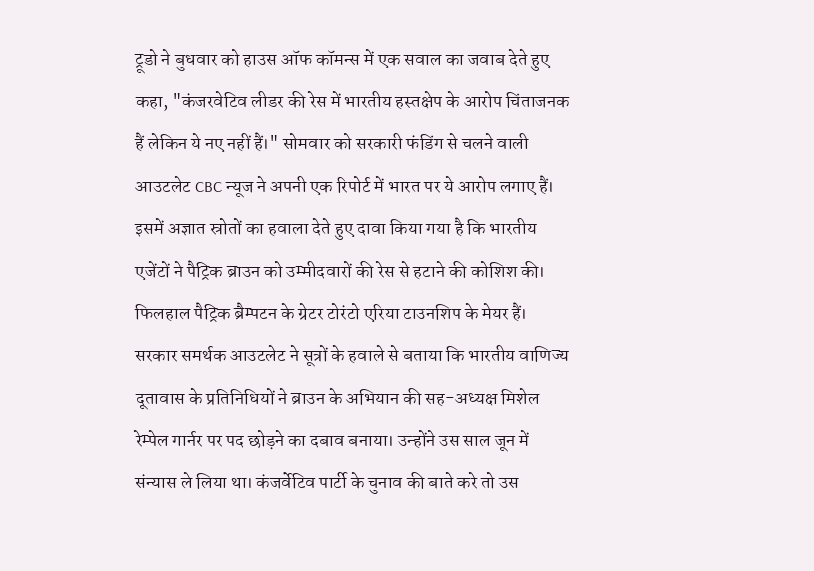ट्रूडो ने बुधवार को हाउस ऑफ कॉमन्स में एक सवाल का जवाब देते हुए कहा, "कंजरवेटिव लीडर की रेस में भारतीय हस्तक्षेप के आरोप चिंताजनक हैं लेकिन ये नए नहीं हैं।" सोमवार को सरकारी फंडिंग से चलने वाली आउटलेट CBC न्यूज ने अपनी एक रिपोर्ट में भारत पर ये आरोप लगाए हैं। इसमें अज्ञात स्रोतों का हवाला देते हुए दावा किया गया है कि भारतीय एजेंटों ने पैट्रिक ब्राउन को उम्मीदवारों की रेस से हटाने की कोशिश की। फिलहाल पैट्रिक ब्रैम्पटन के ग्रेटर टोरंटो एरिया टाउनशिप के मेयर हैं। सरकार समर्थक आउटलेट ने सूत्रों के हवाले से बताया कि भारतीय वाणिज्य दूतावास के प्रतिनिधियों ने ब्राउन के अभियान की सह-अध्यक्ष मिशेल रेम्पेल गार्नर पर पद छोड़ने का दबाव बनाया। उन्होंने उस साल जून में संन्यास ले लिया था। कंजर्वेटिव पार्टी के चुनाव की बाते करे तो उस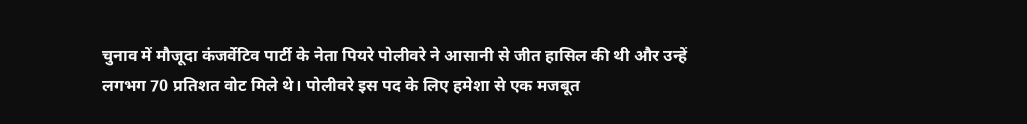चुनाव में मौजूदा कंजर्वेटिव पार्टी के नेता पियरे पोलीवरे ने आसानी से जीत हासिल की थी और उन्हें लगभग 70 प्रतिशत वोट मिले थे। पोलीवरे इस पद के लिए हमेशा से एक मजबूत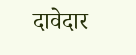दावेदार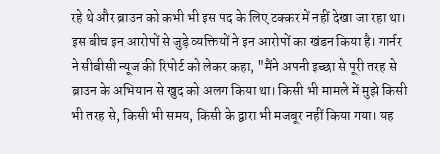रहे थे और ब्राउन को कभी भी इस पद के लिए टक्कर में नहीं देखा जा रहा था। इस बीच इन आरोपों से जुड़े व्यक्तियों ने इन आरोपों का खंडन किया है। गार्नर ने सीबीसी न्यूज की रिपोर्ट को लेकर कहा, "मैंने अपनी इच्छा से पूरी तरह से ब्राउन के अभियान से खुद को अलग किया था। किसी भी मामले में मुझे किसी भी तरह से, किसी भी समय, किसी के द्वारा भी मजबूर नहीं किया गया। यह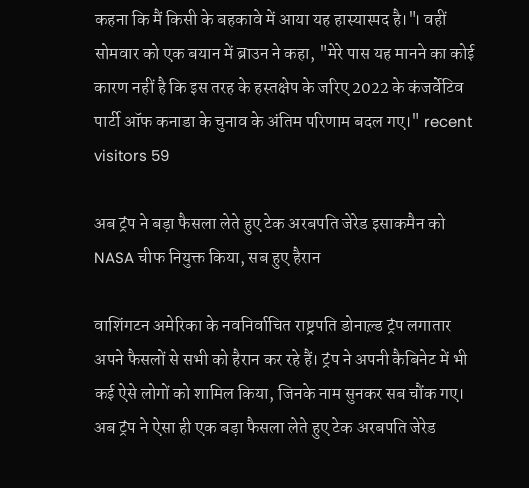कहना कि मैं किसी के बहकावे में आया यह हास्यास्पद है।"। वहीं सोमवार को एक बयान में ब्राउन ने कहा, "मेरे पास यह मानने का कोई कारण नहीं है कि इस तरह के हस्तक्षेप के जरिए 2022 के कंजर्वेटिव पार्टी ऑफ कनाडा के चुनाव के अंतिम परिणाम बदल गए।" recent visitors 59

अब ट्रंप ने बड़ा फैसला लेते हुए टेक अरबपति जेरेड इसाकमैन को NASA चीफ नियुक्त किया, सब हुए हैरान

वाशिंगटन अमेरिका के नवनिर्वाचित राष्ट्रपति डोनाल़्ड ट्रंप लगातार अपने फैसलों से सभी को हैरान कर रहे हैं। ट्रंप ने अपनी कैबिनेट में भी कई ऐसे लोगों को शामिल किया, जिनके नाम सुनकर सब चौंक गए। अब ट्रंप ने ऐसा ही एक बड़ा फैसला लेते हुए टेक अरबपति जेरेड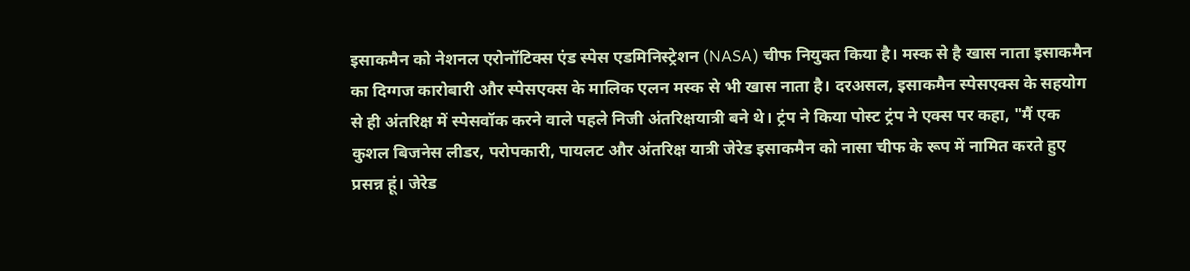इसाकमैन को नेशनल एरोनॉटिक्स एंड स्पेस एडमिनिस्ट्रेशन (NASA) चीफ नियुक्त किया है। मस्क से है खास नाता इसाकमैन का दिग्गज कारोबारी और स्पेसएक्स के मालिक एलन मस्क से भी खास नाता है। दरअसल, इसाकमैन स्पेसएक्स के सहयोग से ही अंतरिक्ष में स्पेसवॉक करने वाले पहले निजी अंतरिक्षयात्री बने थे। ट्रंप ने किया पोस्ट ट्रंप ने एक्स पर कहा, "मैं एक कुशल बिजनेस लीडर, परोपकारी, पायलट और अंतरिक्ष यात्री जेरेड इसाकमैन को नासा चीफ के रूप में नामित करते हुए प्रसन्न हूं। जेरेड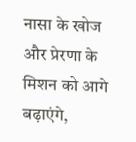नासा के खोज और प्रेरणा के मिशन को आगे बढ़ाएंगे,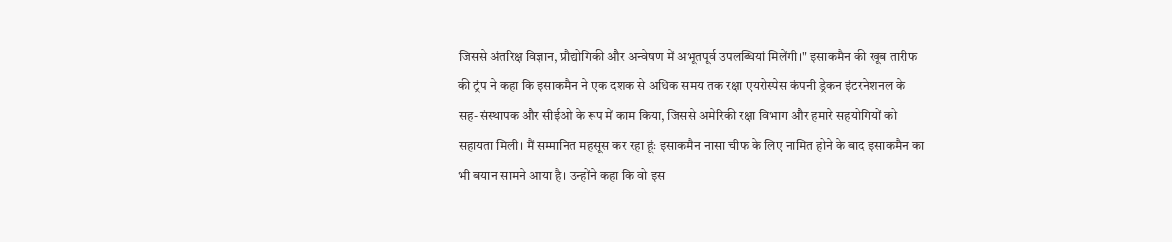जिससे अंतरिक्ष विज्ञान, प्रौद्योगिकी और अन्वेषण में अभूतपूर्व उपलब्धियां मिलेंगी।" इसाकमैन की खूब तारीफ की ट्रंप ने कहा कि इसाकमैन ने एक दशक से अधिक समय तक रक्षा एयरोस्पेस कंपनी ड्रेकन इंटरनेशनल के सह-संस्थापक और सीईओ के रूप में काम किया, जिससे अमेरिकी रक्षा विभाग और हमारे सहयोगियों को सहायता मिली। मैं सम्मानित महसूस कर रहा हूंः इसाकमैन नासा चीफ के लिए नामित होने के बाद इसाकमैन का भी बयान सामने आया है। उन्होंने कहा कि वो इस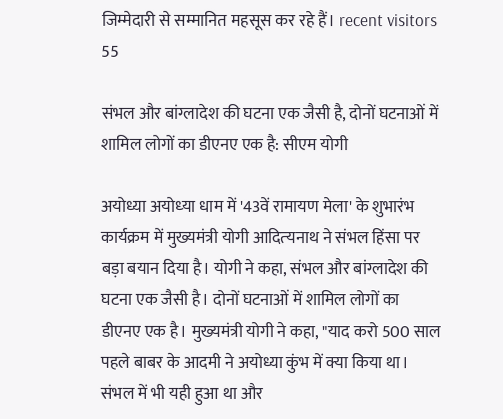जिम्मेदारी से सम्मानित महसूस कर रहे हैं। recent visitors 55

संभल और बांग्‍लादेश की घटना एक जैसी है, दोनों घटनाओं में शाम‍िल लोगों का डीएनए एक है: सीएम योगी

अयोध्या अयोध्‍या धाम में '43वें रामायण मेला' के शुभारंभ कार्यक्रम में मुख्‍यमंत्री योगी आद‍ित्‍यनाथ ने संभल ह‍िंसा पर बड़ा बयान द‍िया है। योगी ने कहा, संभल और बांग्‍लादेश की घटना एक जैसी है। दोनों घटनाओं में शाम‍िल लोगों का डीएनए एक है। मुख्‍यमंत्री योगी ने कहा, "याद करो 500 साल पहले बाबर के आदमी ने अयोध्या कुंभ में क्या किया था। संभल में भी यही हुआ था और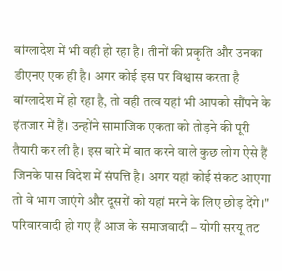बांग्लादेश में भी वही हो रहा है। तीनों की प्रकृति और उनका डीएनए एक ही है। अगर कोई इस पर विश्वास करता है बांग्लादेश में हो रहा है, तो वही तत्व यहां भी आपको सौंपने के इंतजार में हैं। उन्होंने सामाजिक एकता को तोड़ने की पूरी तैयारी कर ली है। इस बारे में बात करने वाले कुछ लोग ऐसे हैं जिनके पास विदेश में संपत्ति है। अगर यहां कोई संकट आएगा तो वे भाग जाएंगे और दूसरों को यहां मरने के लिए छोड़ देंगे।" परिवारवादी हो गए हैं आज के समाजवादी – योगी सरयू तट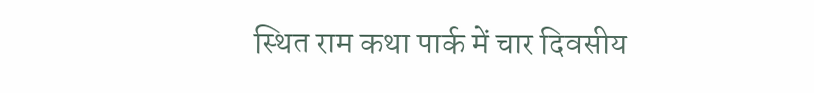स्थित राम कथा पार्क में चार दिवसीय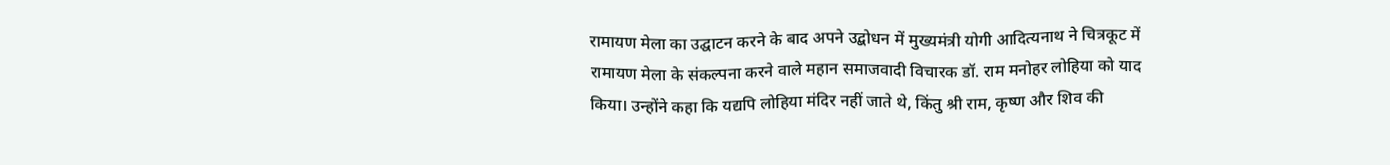रामायण मेला का उद्घाटन करने के बाद अपने उद्बोधन में मुख्यमंत्री योगी आदित्यनाथ ने चित्रकूट में रामायण मेला के संकल्पना करने वाले महान समाजवादी विचारक डॉ. राम मनोहर लोहिया को याद किया। उन्होंने कहा कि यद्यपि लोहिया मंदिर नहीं जाते थे, किंतु श्री राम, कृष्ण और शिव की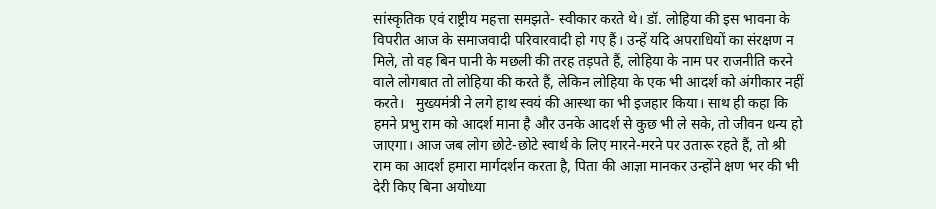सांस्कृतिक एवं राष्ट्रीय महत्ता समझते- स्वीकार करते थे। डॉ. लोहिया की इस भावना के विपरीत आज के समाजवादी परिवारवादी हो गए हैं। उन्हें यदि अपराधियों का संरक्षण न मिले, तो वह बिन पानी के मछली की तरह तड़पते हैं, लोहिया के नाम पर राजनीति करने वाले लोगबात तो लोहिया की करते हैं, लेकिन लोहिया के एक भी आदर्श को अंगीकार नहीं करते।   मुख्यमंत्री ने लगे हाथ स्वयं की आस्था का भी इजहार किया। साथ ही कहा कि हमने प्रभु राम को आदर्श माना है और उनके आदर्श से कुछ भी ले सके, तो जीवन धन्य हो जाएगा। आज जब लोग छोटे-छोटे स्वार्थ के लिए मारने-मरने पर उतारू रहते हैं, तो श्री राम का आदर्श हमारा मार्गदर्शन करता है, पिता की आज्ञा मानकर उन्होंने क्षण भर की भी देरी किए बिना अयोध्या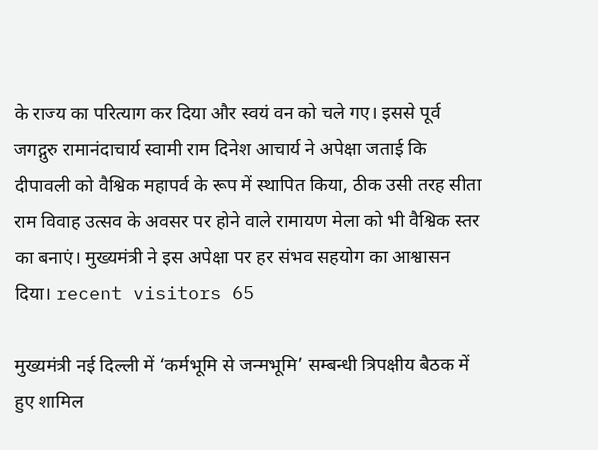के राज्य का परित्याग कर दिया और स्वयं वन को चले गए। इससे पूर्व जगद्गुरु रामानंदाचार्य स्वामी राम दिनेश आचार्य ने अपेक्षा जताई कि दीपावली को वैश्विक महापर्व के रूप में स्थापित किया, ठीक उसी तरह सीता राम विवाह उत्सव के अवसर पर होने वाले रामायण मेला को भी वैश्विक स्तर का बनाएं। मुख्यमंत्री ने इस अपेक्षा पर हर संभव सहयोग का आश्वासन दिया। recent visitors 65

मुख्यमंत्री नई दिल्ली में ‘कर्मभूमि से जन्मभूमि’ सम्बन्धी त्रिपक्षीय बैठक में हुए शामिल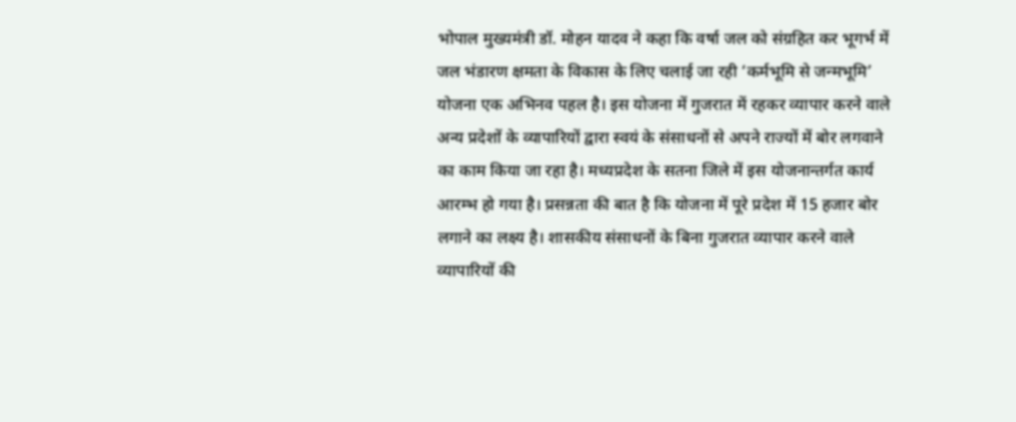भोपाल मुख्यमंत्री डॉ. मोहन यादव ने कहा कि वर्षा जल को संग्रहित कर भूगर्भ में जल भंडारण क्षमता के विकास के लिए चलाई जा रही ‘कर्मभूमि से जन्मभूमि’ योजना एक अभिनव पहल है। इस योजना में गुजरात में रहकर व्यापार करने वाले अन्य प्रदेशों के व्यापारियों द्वारा स्वयं के संसाधनों से अपने राज्यों में बोर लगवाने का काम किया जा रहा है। मध्यप्रदेश के सतना जिले में इस योजनान्तर्गत कार्य आरम्भ हो गया है। प्रसन्नता की बात है कि योजना में पूरे प्रदेश में 15 हजार बोर लगाने का लक्ष्य है। शासकीय संसाधनों के बिना गुजरात व्यापार करने वाले व्यापारियों की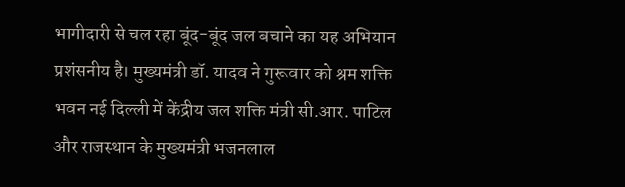भागीदारी से चल रहा बूंद-बूंद जल बचाने का यह अभियान प्रशंसनीय है। मुख्यमंत्री डॉ. यादव ने गुरूवार को श्रम शक्ति भवन नई दिल्ली में केंद्रीय जल शक्ति मंत्री सी.आर. पाटिल और राजस्थान के मुख्यमंत्री भजनलाल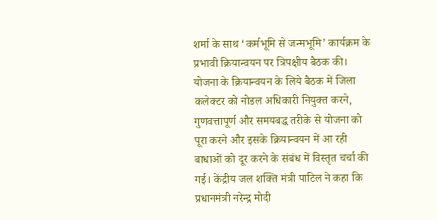शर्मा के साथ ‘कर्मभूमि से जन्मभूमि’ कार्यक्रम के प्रभावी क्रियान्वयन पर त्रिपक्षीय बैठक की। योजना के क्रियान्वयन के लिये बैठक में जिला कलेक्टर को नोडल अधिकारी नियुक्त करने, गुणवत्तापूर्ण और समयबद्ध तरीके से योजना को पूरा करने और इसके क्रियान्वयन में आ रही बाधाओं को दूर करने के संबंध में विस्तृत चर्चा की गई। केंद्रीय जल शक्ति मंत्री पाटिल ने कहा कि प्रधानमंत्री नरेन्द्र मोदी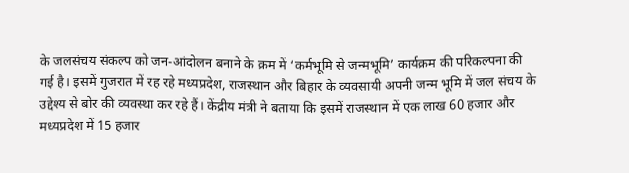के जलसंचय संकल्प को जन-आंदोलन बनाने के क्रम में ‘कर्मभूमि से जन्मभूमि’ कार्यक्रम की परिकल्पना की गई है। इसमें गुजरात में रह रहे मध्यप्रदेश, राजस्थान और बिहार के व्यवसायी अपनी जन्म भूमि में जल संचय के उद्देश्य से बोर की व्यवस्था कर रहे हैं। केंद्रीय मंत्री ने बताया कि इसमें राजस्थान में एक लाख 60 हजार और मध्यप्रदेश में 15 हजार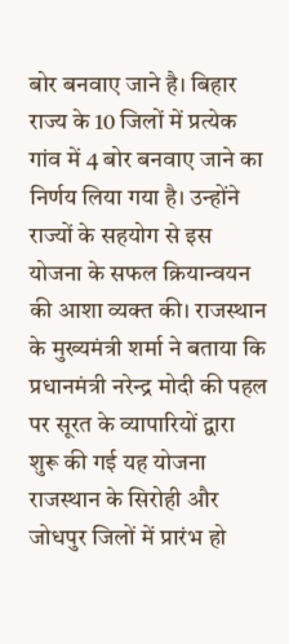बोर बनवाए जाने है। बिहार राज्य के 10 जिलों में प्रत्येक गांव में 4 बोर बनवाए जाने का निर्णय लिया गया है। उन्होंने राज्यों के सहयोग से इस योजना के सफल क्रियान्वयन की आशा व्यक्त की। राजस्थान के मुख्यमंत्री शर्मा ने बताया कि प्रधानमंत्री नरेन्द्र मोदी की पहल पर सूरत के व्यापारियों द्वारा शुरू की गई यह योजना राजस्थान के सिरोही और जोधपुर जिलों में प्रारंभ हो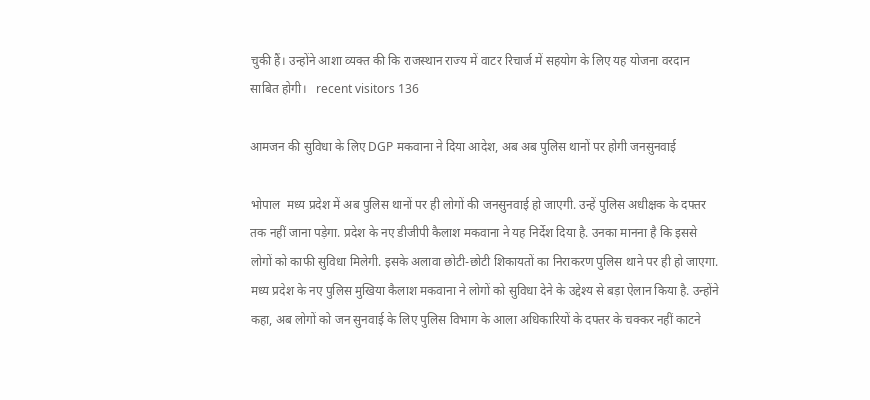चुकी हैं। उन्होंने आशा व्यक्त की कि राजस्थान राज्य में वाटर रिचार्ज में सहयोग के लिए यह योजना वरदान साबित होगी।   recent visitors 136

आमजन की सुविधा के लिए DGP मकवाना ने दिया आदेश, अब अब पुलिस थानों पर होगी जनसुनवाई

भोपाल  मध्य प्रदेश में अब पुलिस थानों पर ही लोगों की जनसुनवाई हो जाएगी. उन्हें पुलिस अधीक्षक के दफ्तर तक नहीं जाना पड़ेगा. प्रदेश के नए डीजीपी कैलाश मकवाना ने यह निर्देश दिया है. उनका मानना है कि इससे लोगों को काफी सुविधा मिलेगी. इसके अलावा छोटी-छोटी शिकायतों का निराकरण पुलिस थाने पर ही हो जाएगा. मध्य प्रदेश के नए पुलिस मुखिया कैलाश मकवाना ने लोगों को सुविधा देने के उद्देश्य से बड़ा ऐलान किया है. उन्होंने कहा, अब लोगों को जन सुनवाई के लिए पुलिस विभाग के आला अधिकारियों के दफ्तर के चक्कर नहीं काटने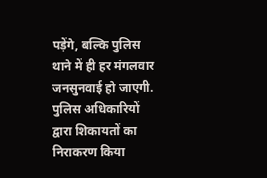पड़ेंगे, बल्कि पुलिस थाने में ही हर मंगलवार जनसुनवाई हो जाएगी. पुलिस अधिकारियों द्वारा शिकायतों का निराकरण किया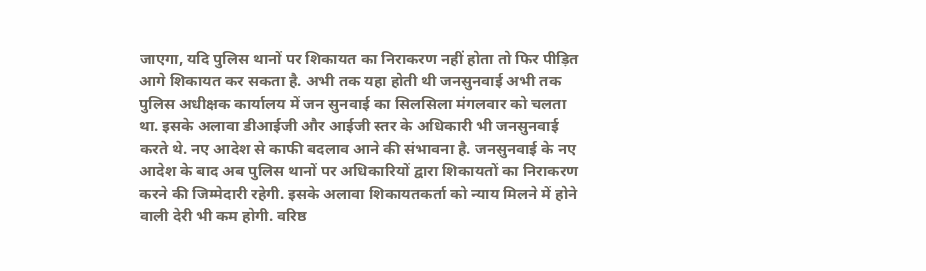जाएगा, यदि पुलिस थानों पर शिकायत का निराकरण नहीं होता तो फिर पीड़ित आगे शिकायत कर सकता है. अभी तक यहा होती थी जनसुनवाई अभी तक पुलिस अधीक्षक कार्यालय में जन सुनवाई का सिलसिला मंगलवार को चलता था. इसके अलावा डीआईजी और आईजी स्तर के अधिकारी भी जनसुनवाई करते थे. नए आदेश से काफी बदलाव आने की संभावना है. जनसुनवाई के नए आदेश के बाद अब पुलिस थानों पर अधिकारियों द्वारा शिकायतों का निराकरण करने की जिम्मेदारी रहेगी. इसके अलावा शिकायतकर्ता को न्याय मिलने में होने वाली देरी भी कम होगी. वरिष्ठ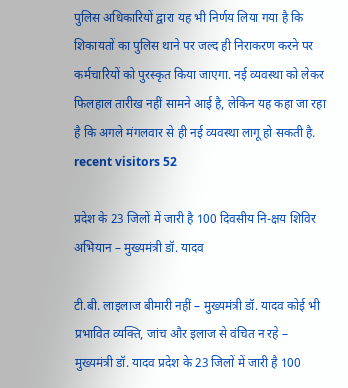पुलिस अधिकारियों द्वारा यह भी निर्णय लिया गया है कि शिकायतों का पुलिस थाने पर जल्द ही निराकरण करने पर कर्मचारियों को पुरस्कृत किया जाएगा. नई व्यवस्था को लेकर फिलहाल तारीख नहीं सामने आई है, लेकिन यह कहा जा रहा है कि अगले मंगलवार से ही नई व्यवस्था लागू हो सकती है. recent visitors 52

प्रदेश के 23 जिलों में जारी है 100 दिवसीय नि-क्षय शिविर अभियान – मुख्यमंत्री डॉ. यादव

टी.बी. लाइलाज बीमारी नहीं – मुख्यमंत्री डॉ. यादव कोई भी प्रभावित व्यक्ति, जांच और इलाज से वंचित न रहे – मुख्यमंत्री डॉ. यादव प्रदेश के 23 जिलों में जारी है 100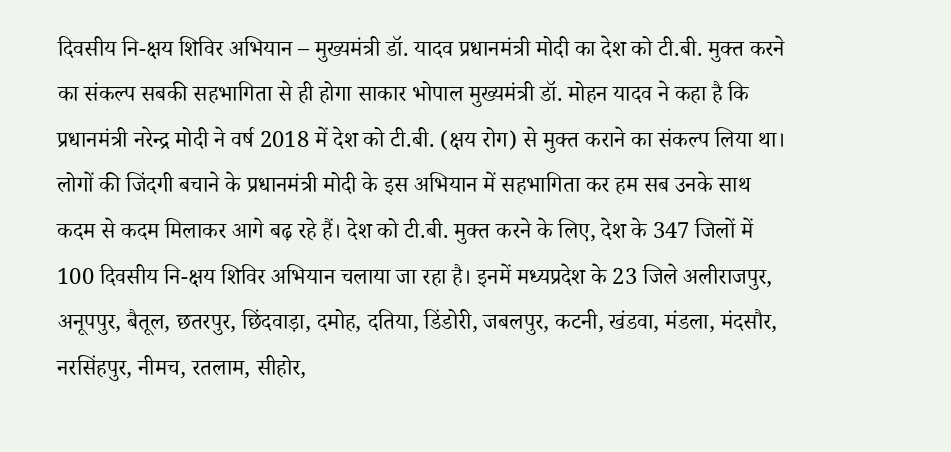दिवसीय नि-क्षय शिविर अभियान – मुख्यमंत्री डॉ. यादव प्रधानमंत्री मोदी का देश को टी.बी. मुक्त करने का संकल्प सबकी सहभागिता से ही होगा साकार भोपाल मुख्यमंत्री डॉ. मोहन यादव ने कहा है कि प्रधानमंत्री नरेन्द्र मोदी ने वर्ष 2018 में देश को टी.बी. (क्षय रोग) से मुक्त कराने का संकल्प लिया था। लोगों की जिंदगी बचाने के प्रधानमंत्री मोदी के इस अभियान में सहभागिता कर हम सब उनके साथ कदम से कदम मिलाकर आगे बढ़ रहे हैं। देश को टी.बी. मुक्त करने के लिए, देश के 347 जिलों में 100 दिवसीय नि-क्षय शिविर अभियान चलाया जा रहा है। इनमें मध्यप्रदेश के 23 जिले अलीराजपुर, अनूपपुर, बैतूल, छतरपुर, छिंदवाड़ा, दमोह, दतिया, डिंडोरी, जबलपुर, कटनी, खंडवा, मंडला, मंदसौर, नरसिंहपुर, नीमच, रतलाम, सीहोर,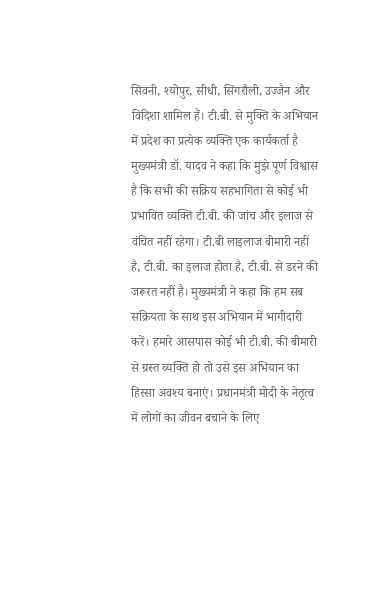सिवनी, श्योपुर, सीधी, सिंगरौली, उज्जैन और विदिशा शामिल हैं। टी.बी. से मुक्ति के अभियान में प्रदेश का प्रत्येक व्यक्ति एक कार्यकर्ता है मुख्यमंत्री डॉ. यादव ने कहा कि मुझे पूर्ण विश्वास है कि सभी की सक्रिय सहभागिता से कोई भी प्रभावित व्यक्ति टी.बी. की जांच और इलाज से वंचित नहीं रहेगा। टी.बी लाइलाज बीमारी नहीं है, टी.बी. का इलाज होता है, टी.बी. से डरने की जरूरत नहीं है। मुख्यमंत्री ने कहा कि हम सब सक्रियता के साथ इस अभियान में भागीदारी करें। हमारे आसपास कोई भी टी.बी. की बीमारी से ग्रस्त व्यक्ति हो तो उसे इस अभियान का हिस्सा अवश्य बनाएं। प्रधानमंत्री मोदी के नेतृत्व में लोगों का जीवन बचाने के लिए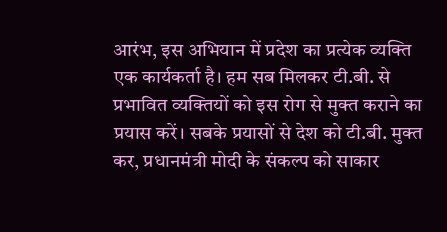आरंभ, इस अभियान में प्रदेश का प्रत्येक व्यक्ति एक कार्यकर्ता है। हम सब मिलकर टी.बी. से प्रभावित व्यक्तियों को इस रोग से मुक्त कराने का प्रयास करें। सबके प्रयासों से देश को टी.बी. मुक्त कर, प्रधानमंत्री मोदी के संकल्प को साकार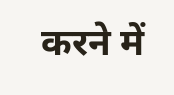करने में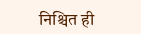निश्चित ही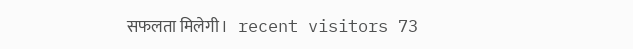सफलता मिलेगी।   recent visitors 73